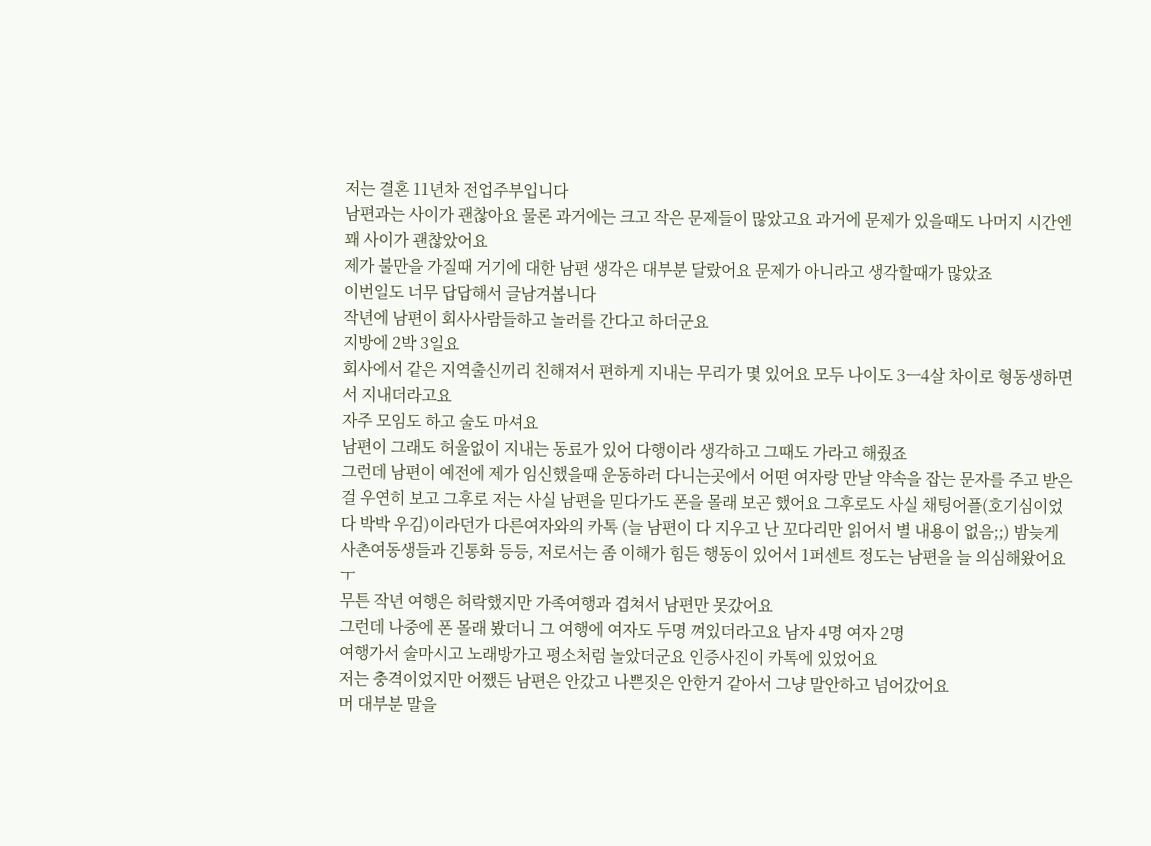저는 결혼 11년차 전업주부입니다
남편과는 사이가 괜찮아요 물론 과거에는 크고 작은 문제들이 많았고요 과거에 문제가 있을때도 나머지 시간엔 꽤 사이가 괜찮았어요
제가 불만을 가질때 거기에 대한 남편 생각은 대부분 달랐어요 문제가 아니라고 생각할때가 많았죠
이번일도 너무 답답해서 글남겨봅니다
작년에 남편이 회사사람들하고 놀러를 간다고 하더군요
지방에 2박 3일요
회사에서 같은 지역출신끼리 친해져서 편하게 지내는 무리가 몇 있어요 모두 나이도 3ㅡ4살 차이로 형동생하면서 지내더라고요
자주 모임도 하고 술도 마셔요
남편이 그래도 허울없이 지내는 동료가 있어 다행이라 생각하고 그때도 가라고 해줬죠
그런데 남편이 예전에 제가 임신했을때 운동하러 다니는곳에서 어떤 여자랑 만날 약속을 잡는 문자를 주고 받은걸 우연히 보고 그후로 저는 사실 남편을 믿다가도 폰을 몰래 보곤 했어요 그후로도 사실 채팅어플(호기심이었다 박박 우김)이라던가 다른여자와의 카톡 (늘 남편이 다 지우고 난 꼬다리만 읽어서 별 내용이 없음;;) 밤늦게 사촌여동생들과 긴통화 등등, 저로서는 좀 이해가 힘든 행동이 있어서 1퍼센트 정도는 남편을 늘 의심해왔어요ㅜ
무튼 작년 여행은 허락했지만 가족여행과 겹쳐서 남편만 못갔어요
그런데 나중에 폰 몰래 봤더니 그 여행에 여자도 두명 껴있더라고요 남자 4명 여자 2명
여행가서 술마시고 노래방가고 평소처럼 놀았더군요 인증사진이 카톡에 있었어요
저는 충격이었지만 어쨌든 남편은 안갔고 나쁜짓은 안한거 같아서 그냥 말안하고 넘어갔어요
머 대부분 말을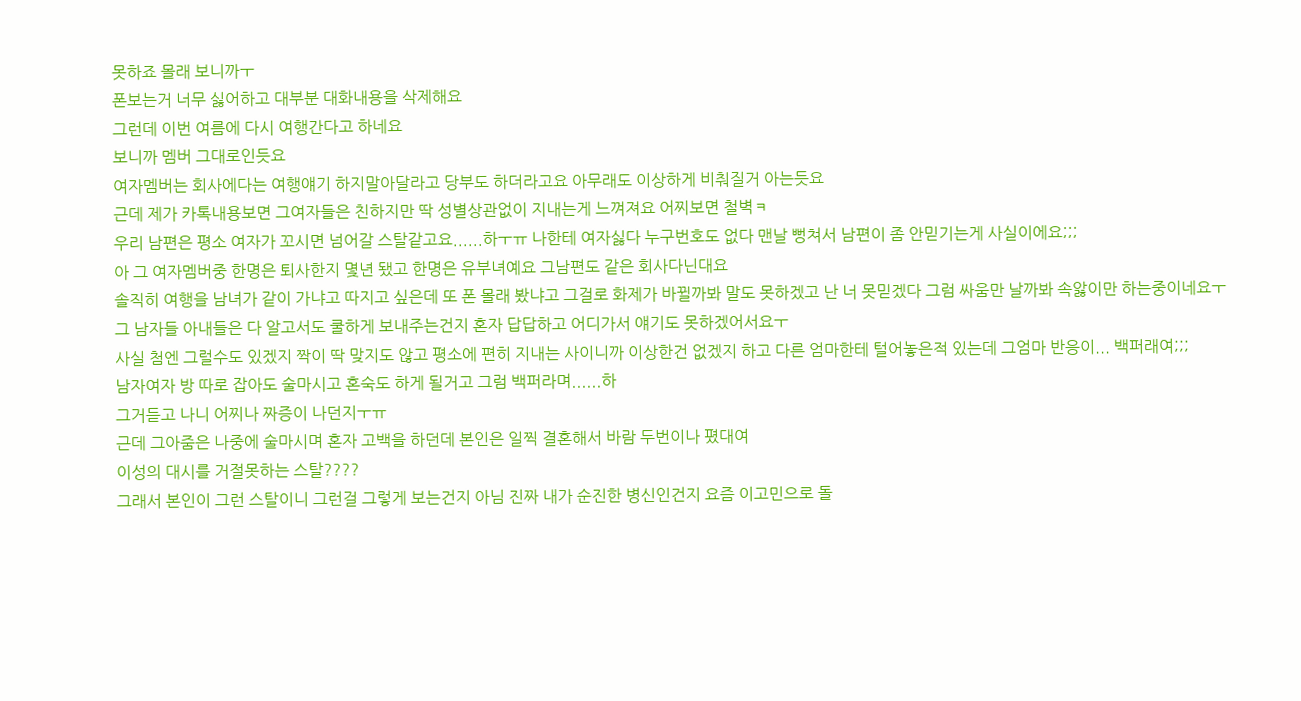못하죠 몰래 보니까ㅜ
폰보는거 너무 싫어하고 대부분 대화내용을 삭제해요
그런데 이번 여름에 다시 여행간다고 하네요
보니까 멤버 그대로인듯요
여자멤버는 회사에다는 여행얘기 하지말아달라고 당부도 하더라고요 아무래도 이상하게 비춰질거 아는듯요
근데 제가 카톡내용보면 그여자들은 친하지만 딱 성별상관없이 지내는게 느껴져요 어찌보면 철벽ㅋ
우리 남편은 평소 여자가 꼬시면 넘어갈 스탈같고요......하ㅜㅠ 나한테 여자싫다 누구번호도 없다 맨날 뻥쳐서 남편이 좀 안믿기는게 사실이에요;;;
아 그 여자멤버중 한명은 퇴사한지 몇년 됐고 한명은 유부녀예요 그남편도 같은 회사다닌대요
솔직히 여행을 남녀가 같이 가냐고 따지고 싶은데 또 폰 몰래 봤냐고 그걸로 화제가 바뀔까봐 말도 못하겠고 난 너 못믿겠다 그럼 싸움만 날까봐 속앓이만 하는중이네요ㅜ
그 남자들 아내들은 다 알고서도 쿨하게 보내주는건지 혼자 답답하고 어디가서 얘기도 못하겠어서요ㅜ
사실 첨엔 그럴수도 있겠지 짝이 딱 맞지도 않고 평소에 편히 지내는 사이니까 이상한건 없겠지 하고 다른 엄마한테 털어놓은적 있는데 그엄마 반응이... 백퍼래여;;;
남자여자 방 따로 잡아도 술마시고 혼숙도 하게 될거고 그럼 백퍼라며......하
그거듣고 나니 어찌나 짜증이 나던지ㅜㅠ
근데 그아줌은 나중에 술마시며 혼자 고백을 하던데 본인은 일찍 결혼해서 바람 두번이나 폈대여
이성의 대시를 거절못하는 스탈????
그래서 본인이 그런 스탈이니 그런걸 그렇게 보는건지 아님 진짜 내가 순진한 병신인건지 요즘 이고민으로 돌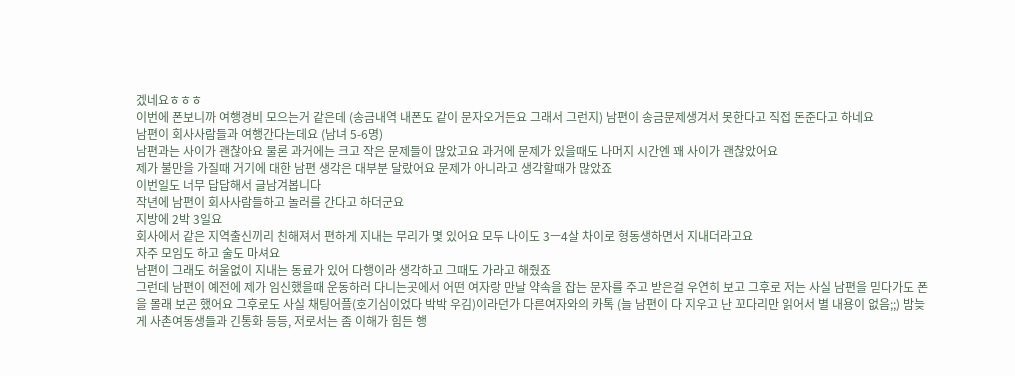겠네요ㅎㅎㅎ
이번에 폰보니까 여행경비 모으는거 같은데 (송금내역 내폰도 같이 문자오거든요 그래서 그런지) 남편이 송금문제생겨서 못한다고 직접 돈준다고 하네요
남편이 회사사람들과 여행간다는데요 (남녀 5-6명)
남편과는 사이가 괜찮아요 물론 과거에는 크고 작은 문제들이 많았고요 과거에 문제가 있을때도 나머지 시간엔 꽤 사이가 괜찮았어요
제가 불만을 가질때 거기에 대한 남편 생각은 대부분 달랐어요 문제가 아니라고 생각할때가 많았죠
이번일도 너무 답답해서 글남겨봅니다
작년에 남편이 회사사람들하고 놀러를 간다고 하더군요
지방에 2박 3일요
회사에서 같은 지역출신끼리 친해져서 편하게 지내는 무리가 몇 있어요 모두 나이도 3ㅡ4살 차이로 형동생하면서 지내더라고요
자주 모임도 하고 술도 마셔요
남편이 그래도 허울없이 지내는 동료가 있어 다행이라 생각하고 그때도 가라고 해줬죠
그런데 남편이 예전에 제가 임신했을때 운동하러 다니는곳에서 어떤 여자랑 만날 약속을 잡는 문자를 주고 받은걸 우연히 보고 그후로 저는 사실 남편을 믿다가도 폰을 몰래 보곤 했어요 그후로도 사실 채팅어플(호기심이었다 박박 우김)이라던가 다른여자와의 카톡 (늘 남편이 다 지우고 난 꼬다리만 읽어서 별 내용이 없음;;) 밤늦게 사촌여동생들과 긴통화 등등, 저로서는 좀 이해가 힘든 행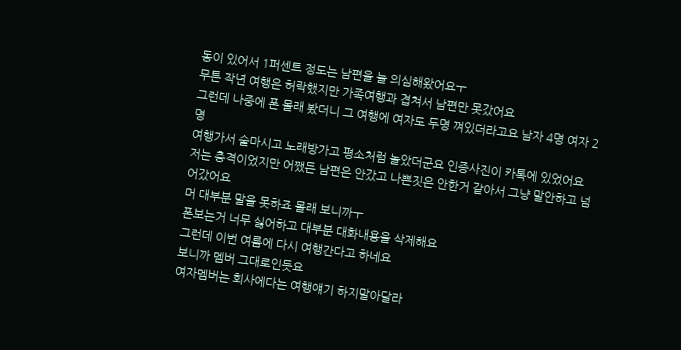동이 있어서 1퍼센트 정도는 남편을 늘 의심해왔어요ㅜ
무튼 작년 여행은 허락했지만 가족여행과 겹쳐서 남편만 못갔어요
그런데 나중에 폰 몰래 봤더니 그 여행에 여자도 두명 껴있더라고요 남자 4명 여자 2명
여행가서 술마시고 노래방가고 평소처럼 놀았더군요 인증사진이 카톡에 있었어요
저는 충격이었지만 어쨌든 남편은 안갔고 나쁜짓은 안한거 같아서 그냥 말안하고 넘어갔어요
머 대부분 말을 못하죠 몰래 보니까ㅜ
폰보는거 너무 싫어하고 대부분 대화내용을 삭제해요
그런데 이번 여름에 다시 여행간다고 하네요
보니까 멤버 그대로인듯요
여자멤버는 회사에다는 여행얘기 하지말아달라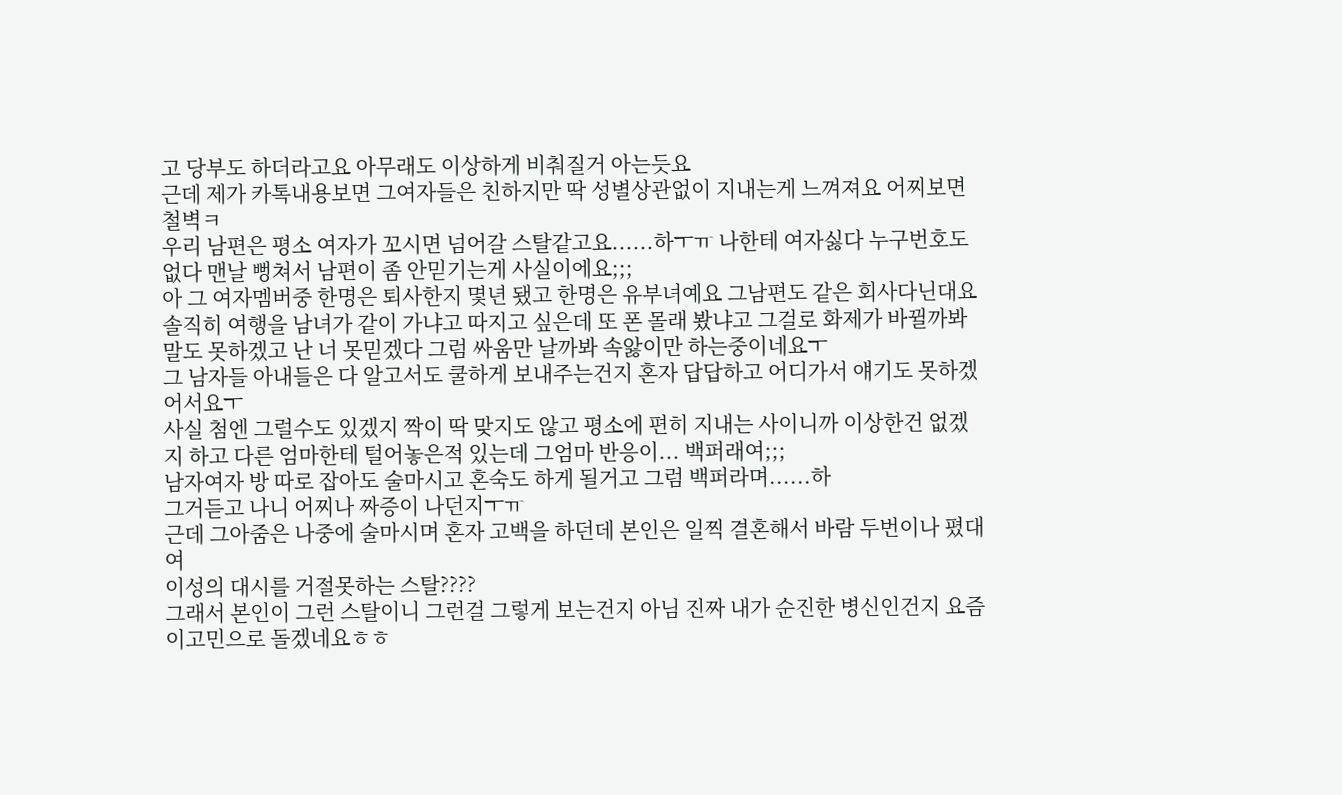고 당부도 하더라고요 아무래도 이상하게 비춰질거 아는듯요
근데 제가 카톡내용보면 그여자들은 친하지만 딱 성별상관없이 지내는게 느껴져요 어찌보면 철벽ㅋ
우리 남편은 평소 여자가 꼬시면 넘어갈 스탈같고요......하ㅜㅠ 나한테 여자싫다 누구번호도 없다 맨날 뻥쳐서 남편이 좀 안믿기는게 사실이에요;;;
아 그 여자멤버중 한명은 퇴사한지 몇년 됐고 한명은 유부녀예요 그남편도 같은 회사다닌대요
솔직히 여행을 남녀가 같이 가냐고 따지고 싶은데 또 폰 몰래 봤냐고 그걸로 화제가 바뀔까봐 말도 못하겠고 난 너 못믿겠다 그럼 싸움만 날까봐 속앓이만 하는중이네요ㅜ
그 남자들 아내들은 다 알고서도 쿨하게 보내주는건지 혼자 답답하고 어디가서 얘기도 못하겠어서요ㅜ
사실 첨엔 그럴수도 있겠지 짝이 딱 맞지도 않고 평소에 편히 지내는 사이니까 이상한건 없겠지 하고 다른 엄마한테 털어놓은적 있는데 그엄마 반응이... 백퍼래여;;;
남자여자 방 따로 잡아도 술마시고 혼숙도 하게 될거고 그럼 백퍼라며......하
그거듣고 나니 어찌나 짜증이 나던지ㅜㅠ
근데 그아줌은 나중에 술마시며 혼자 고백을 하던데 본인은 일찍 결혼해서 바람 두번이나 폈대여
이성의 대시를 거절못하는 스탈????
그래서 본인이 그런 스탈이니 그런걸 그렇게 보는건지 아님 진짜 내가 순진한 병신인건지 요즘 이고민으로 돌겠네요ㅎㅎ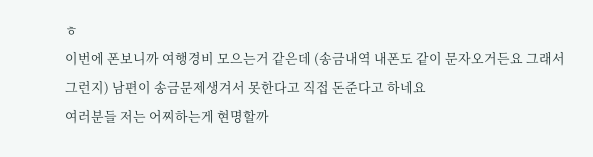ㅎ
이번에 폰보니까 여행경비 모으는거 같은데 (송금내역 내폰도 같이 문자오거든요 그래서 그런지) 남편이 송금문제생겨서 못한다고 직접 돈준다고 하네요
여러분들 저는 어찌하는게 현명할까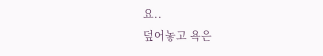요..
덮어놓고 욕은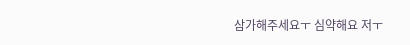삼가해주세요ㅜ 심약해요 저ㅜ